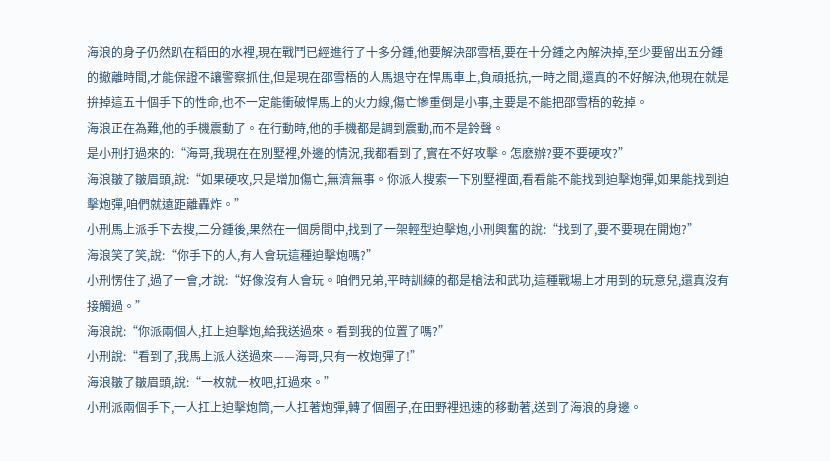海浪的身子仍然趴在稻田的水裡,現在戰鬥已經進行了十多分鍾,他要解決邵雪梧,要在十分鍾之內解決掉,至少要留出五分鍾的撤離時間,才能保證不讓警察抓住,但是現在邵雪梧的人馬退守在悍馬車上,負頑抵抗,一時之間,還真的不好解決,他現在就是拚掉這五十個手下的性命,也不一定能衝破悍馬上的火力線,傷亡慘重倒是小事,主要是不能把邵雪梧的乾掉。
海浪正在為難,他的手機震動了。在行動時,他的手機都是調到震動,而不是鈴聲。
是小刑打過來的:“海哥,我現在在別墅裡,外邊的情況,我都看到了,實在不好攻擊。怎麽辦?要不要硬攻?”
海浪皺了皺眉頭,說:“如果硬攻,只是增加傷亡,無濟無事。你派人搜索一下別墅裡面,看看能不能找到迫擊炮彈,如果能找到迫擊炮彈,咱們就遠距離轟炸。”
小刑馬上派手下去搜,二分鍾後,果然在一個房間中,找到了一架輕型迫擊炮,小刑興奮的說:“找到了,要不要現在開炮?”
海浪笑了笑,說:“你手下的人,有人會玩這種迫擊炮嗎?”
小刑愣住了,過了一會,才說:“好像沒有人會玩。咱們兄弟,平時訓練的都是槍法和武功,這種戰場上才用到的玩意兒,還真沒有接觸過。”
海浪說:“你派兩個人,扛上迫擊炮,給我送過來。看到我的位置了嗎?”
小刑說:“看到了,我馬上派人送過來——海哥,只有一枚炮彈了!”
海浪皺了皺眉頭,說:“一枚就一枚吧,扛過來。”
小刑派兩個手下,一人扛上迫擊炮筒,一人扛著炮彈,轉了個圈子,在田野裡迅速的移動著,送到了海浪的身邊。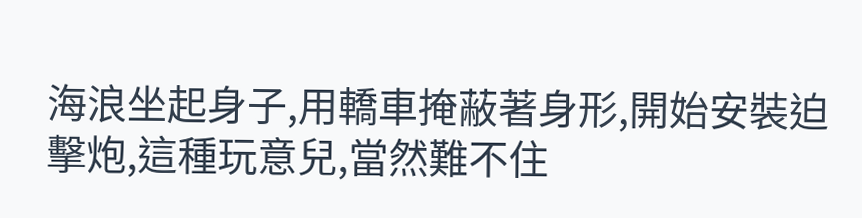海浪坐起身子,用轎車掩蔽著身形,開始安裝迫擊炮,這種玩意兒,當然難不住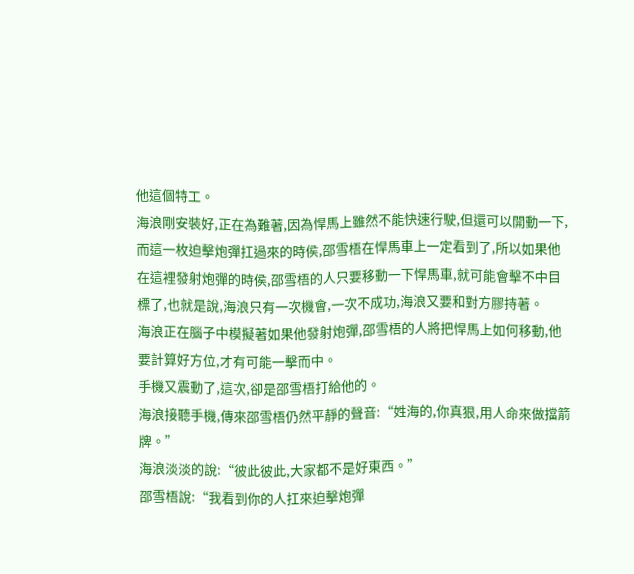他這個特工。
海浪剛安裝好,正在為難著,因為悍馬上雖然不能快速行駛,但還可以開動一下,而這一枚迫擊炮彈扛過來的時侯,邵雪梧在悍馬車上一定看到了,所以如果他在這裡發射炮彈的時侯,邵雪梧的人只要移動一下悍馬車,就可能會擊不中目標了,也就是說,海浪只有一次機會,一次不成功,海浪又要和對方膠持著。
海浪正在腦子中模擬著如果他發射炮彈,邵雪梧的人將把悍馬上如何移動,他要計算好方位,才有可能一擊而中。
手機又震動了,這次,卻是邵雪梧打給他的。
海浪接聽手機,傳來邵雪梧仍然平靜的聲音:“姓海的,你真狠,用人命來做擋箭牌。”
海浪淡淡的說:“彼此彼此,大家都不是好東西。”
邵雪梧說:“我看到你的人扛來迫擊炮彈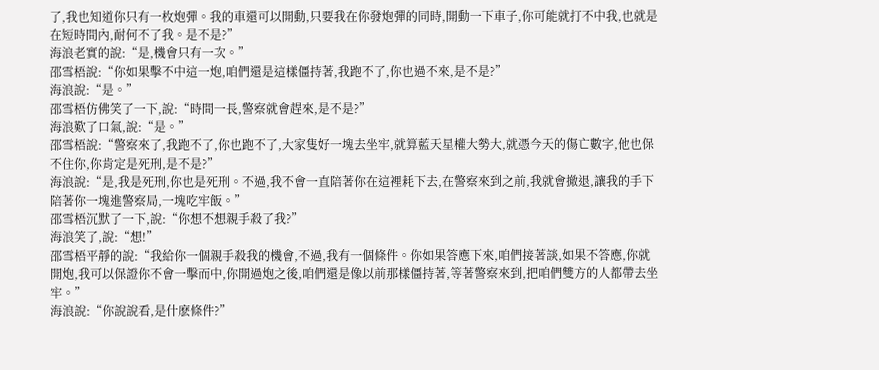了,我也知道你只有一枚炮彈。我的車還可以開動,只要我在你發炮彈的同時,開動一下車子,你可能就打不中我,也就是在短時間內,耐何不了我。是不是?”
海浪老實的說:“是,機會只有一次。”
邵雪梧說:“你如果擊不中這一炮,咱們還是這樣僵持著,我跑不了,你也過不來,是不是?”
海浪說:“是。”
邵雪梧仿佛笑了一下,說:“時間一長,警察就會趕來,是不是?”
海浪歎了口氣,說:“是。”
邵雪梧說:“警察來了,我跑不了,你也跑不了,大家隻好一塊去坐牢,就算藍天星權大勢大,就憑今天的傷亡數字,他也保不住你,你肯定是死刑,是不是?”
海浪說:“是,我是死刑,你也是死刑。不過,我不會一直陪著你在這裡耗下去,在警察來到之前,我就會撤退,讓我的手下陪著你一塊進警察局,一塊吃牢飯。”
邵雪梧沉默了一下,說:“你想不想親手殺了我?”
海浪笑了,說:“想!”
邵雪梧平靜的說:“我給你一個親手殺我的機會,不過,我有一個條件。你如果答應下來,咱們接著談,如果不答應,你就開炮,我可以保證你不會一擊而中,你開過炮之後,咱們還是像以前那樣僵持著,等著警察來到,把咱們雙方的人都帶去坐牢。”
海浪說:“你說說看,是什麽條件?”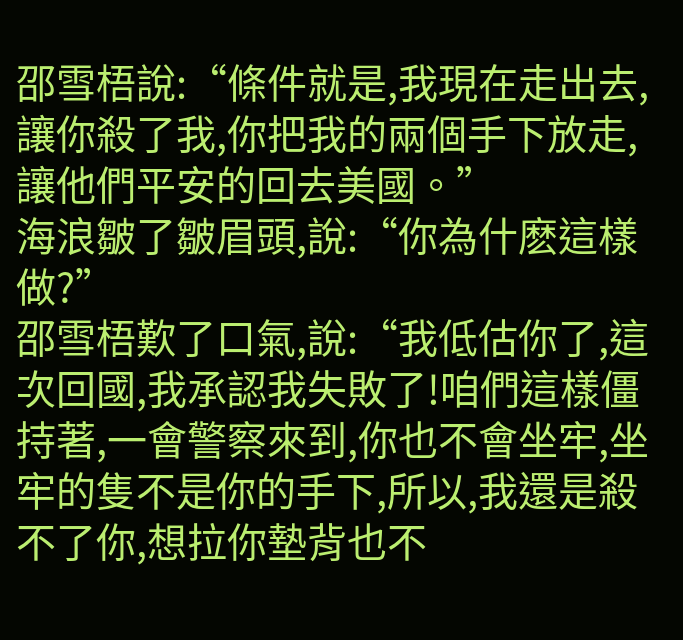邵雪梧說:“條件就是,我現在走出去,讓你殺了我,你把我的兩個手下放走,讓他們平安的回去美國。”
海浪皺了皺眉頭,說:“你為什麽這樣做?”
邵雪梧歎了口氣,說:“我低估你了,這次回國,我承認我失敗了!咱們這樣僵持著,一會警察來到,你也不會坐牢,坐牢的隻不是你的手下,所以,我還是殺不了你,想拉你墊背也不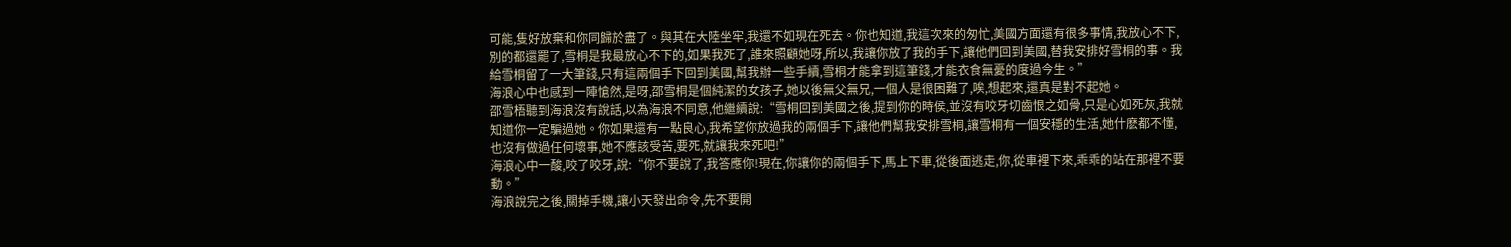可能,隻好放棄和你同歸於盡了。與其在大陸坐牢,我還不如現在死去。你也知道,我這次來的匆忙,美國方面還有很多事情,我放心不下,別的都還罷了,雪桐是我最放心不下的,如果我死了,誰來照顧她呀,所以,我讓你放了我的手下,讓他們回到美國,替我安排好雪桐的事。我給雪桐留了一大筆錢,只有這兩個手下回到美國,幫我辦一些手續,雪桐才能拿到這筆錢,才能衣食無憂的度過今生。”
海浪心中也感到一陣愴然,是呀,邵雪桐是個純潔的女孩子,她以後無父無兄,一個人是很困難了,唉,想起來,還真是對不起她。
邵雪梧聽到海浪沒有說話,以為海浪不同意,他繼續說:“雪桐回到美國之後,提到你的時侯,並沒有咬牙切齒恨之如骨,只是心如死灰,我就知道你一定騙過她。你如果還有一點良心,我希望你放過我的兩個手下,讓他們幫我安排雪桐,讓雪桐有一個安穩的生活,她什麽都不懂,也沒有做過任何壞事,她不應該受苦,要死,就讓我來死吧!”
海浪心中一酸,咬了咬牙,說:“你不要說了,我答應你!現在,你讓你的兩個手下,馬上下車,從後面逃走,你,從車裡下來,乖乖的站在那裡不要動。”
海浪說完之後,關掉手機,讓小天發出命令,先不要開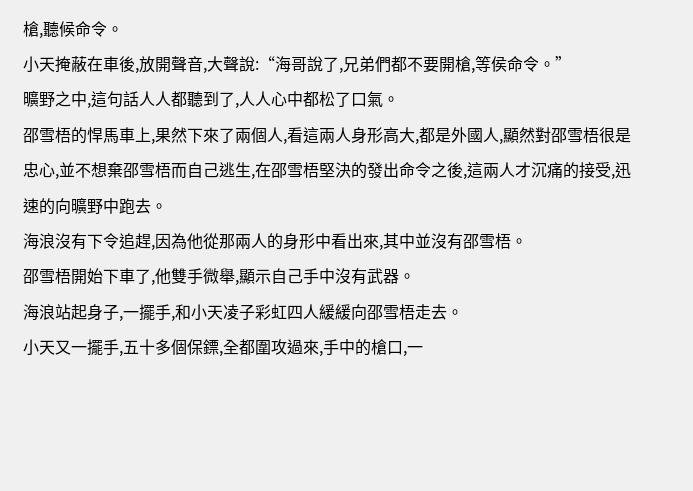槍,聽候命令。
小天掩蔽在車後,放開聲音,大聲說:“海哥說了,兄弟們都不要開槍,等侯命令。”
曠野之中,這句話人人都聽到了,人人心中都松了口氣。
邵雪梧的悍馬車上,果然下來了兩個人,看這兩人身形高大,都是外國人,顯然對邵雪梧很是忠心,並不想棄邵雪梧而自己逃生,在邵雪梧堅決的發出命令之後,這兩人才沉痛的接受,迅速的向曠野中跑去。
海浪沒有下令追趕,因為他從那兩人的身形中看出來,其中並沒有邵雪梧。
邵雪梧開始下車了,他雙手微舉,顯示自己手中沒有武器。
海浪站起身子,一擺手,和小天凌子彩虹四人緩緩向邵雪梧走去。
小天又一擺手,五十多個保鏢,全都圍攻過來,手中的槍口,一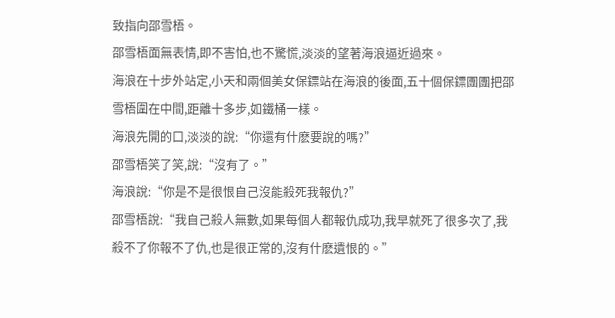致指向邵雪梧。
邵雪梧面無表情,即不害怕,也不驚慌,淡淡的望著海浪逼近過來。
海浪在十步外站定,小天和兩個美女保鏢站在海浪的後面,五十個保鏢團團把邵雪梧圍在中間,距離十多步,如鐵桶一樣。
海浪先開的口,淡淡的說:“你還有什麽要說的嗎?”
邵雪梧笑了笑,說:“沒有了。”
海浪說:“你是不是很恨自己沒能殺死我報仇?”
邵雪梧說:“我自己殺人無數,如果每個人都報仇成功,我早就死了很多次了,我殺不了你報不了仇,也是很正常的,沒有什麽遺恨的。”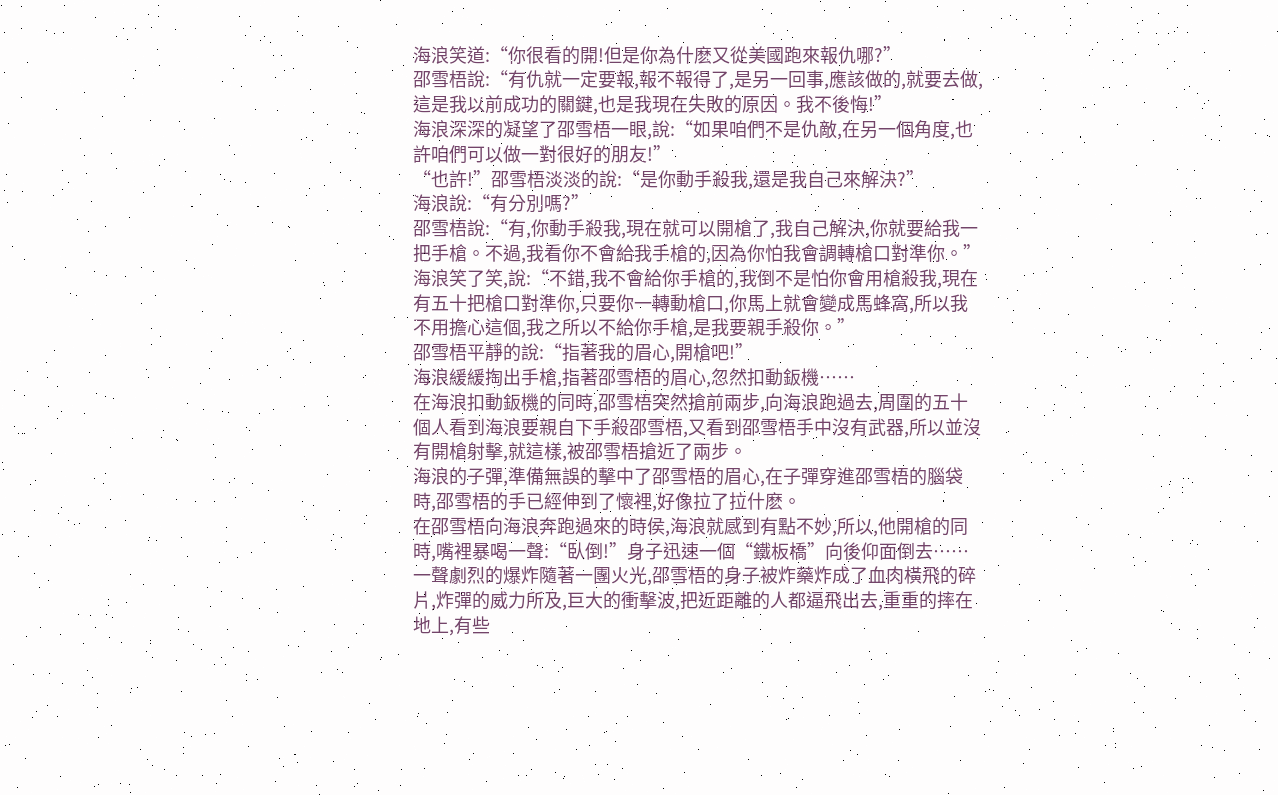海浪笑道:“你很看的開!但是你為什麽又從美國跑來報仇哪?”
邵雪梧說:“有仇就一定要報,報不報得了,是另一回事,應該做的,就要去做,這是我以前成功的關鍵,也是我現在失敗的原因。我不後悔!”
海浪深深的凝望了邵雪梧一眼,說:“如果咱們不是仇敵,在另一個角度,也許咱們可以做一對很好的朋友!”
“也許!”邵雪梧淡淡的說:“是你動手殺我,還是我自己來解決?”
海浪說:“有分別嗎?”
邵雪梧說:“有,你動手殺我,現在就可以開槍了,我自己解決,你就要給我一把手槍。不過,我看你不會給我手槍的,因為你怕我會調轉槍口對準你。”
海浪笑了笑,說:“不錯,我不會給你手槍的,我倒不是怕你會用槍殺我,現在有五十把槍口對準你,只要你一轉動槍口,你馬上就會變成馬蜂窩,所以我不用擔心這個,我之所以不給你手槍,是我要親手殺你。”
邵雪梧平靜的說:“指著我的眉心,開槍吧!”
海浪緩緩掏出手槍,指著邵雪梧的眉心,忽然扣動鈑機……
在海浪扣動鈑機的同時,邵雪梧突然搶前兩步,向海浪跑過去,周圍的五十個人看到海浪要親自下手殺邵雪梧,又看到邵雪梧手中沒有武器,所以並沒有開槍射擊,就這樣,被邵雪梧搶近了兩步。
海浪的子彈,準備無誤的擊中了邵雪梧的眉心,在子彈穿進邵雪梧的腦袋時,邵雪梧的手已經伸到了懷裡,好像拉了拉什麽。
在邵雪梧向海浪奔跑過來的時侯,海浪就感到有點不妙,所以,他開槍的同時,嘴裡暴喝一聲:“臥倒!”身子迅速一個“鐵板橋”向後仰面倒去……
一聲劇烈的爆炸隨著一團火光,邵雪梧的身子被炸藥炸成了血肉橫飛的碎片,炸彈的威力所及,巨大的衝擊波,把近距離的人都逼飛出去,重重的摔在地上,有些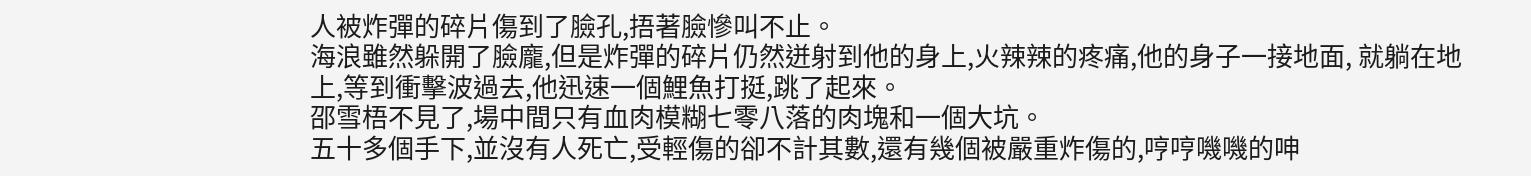人被炸彈的碎片傷到了臉孔,捂著臉慘叫不止。
海浪雖然躲開了臉龐,但是炸彈的碎片仍然迸射到他的身上,火辣辣的疼痛,他的身子一接地面, 就躺在地上,等到衝擊波過去,他迅速一個鯉魚打挺,跳了起來。
邵雪梧不見了,場中間只有血肉模糊七零八落的肉塊和一個大坑。
五十多個手下,並沒有人死亡,受輕傷的卻不計其數,還有幾個被嚴重炸傷的,哼哼嘰嘰的呻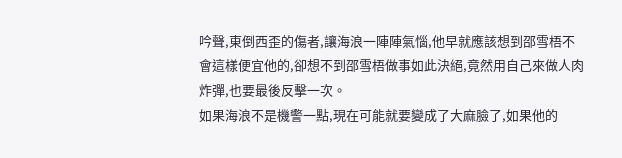吟聲,東倒西歪的傷者,讓海浪一陣陣氣惱,他早就應該想到邵雪梧不會這樣便宜他的,卻想不到邵雪梧做事如此決絕,竟然用自己來做人肉炸彈,也要最後反擊一次。
如果海浪不是機警一點,現在可能就要變成了大麻臉了,如果他的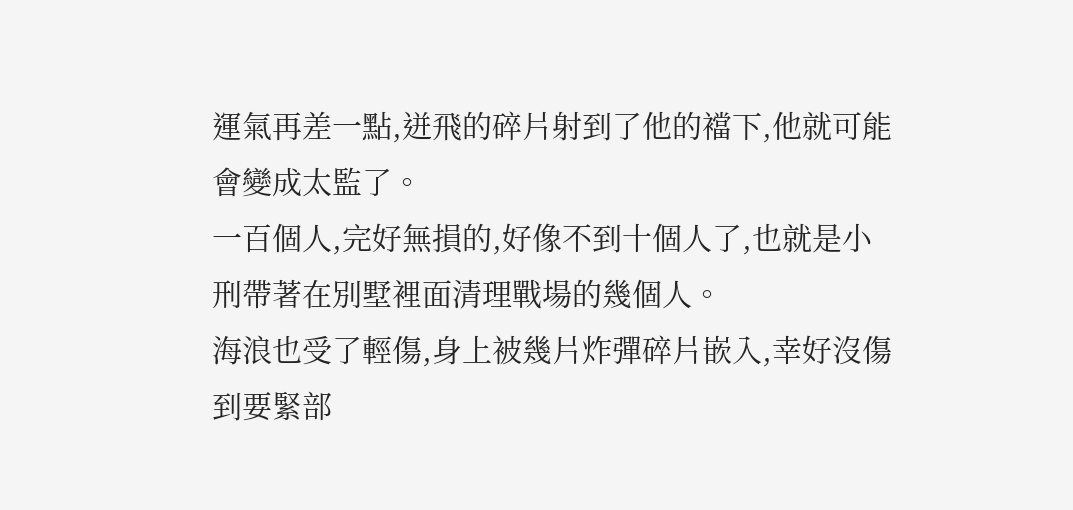運氣再差一點,迸飛的碎片射到了他的襠下,他就可能會變成太監了。
一百個人,完好無損的,好像不到十個人了,也就是小刑帶著在別墅裡面清理戰場的幾個人。
海浪也受了輕傷,身上被幾片炸彈碎片嵌入,幸好沒傷到要緊部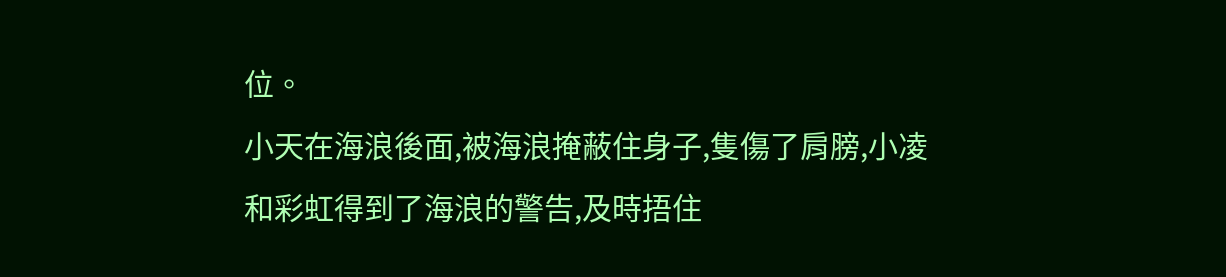位。
小天在海浪後面,被海浪掩蔽住身子,隻傷了肩膀,小凌和彩虹得到了海浪的警告,及時捂住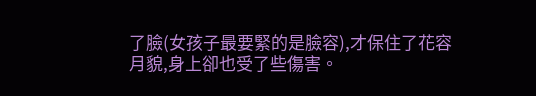了臉(女孩子最要緊的是臉容),才保住了花容月貌,身上卻也受了些傷害。